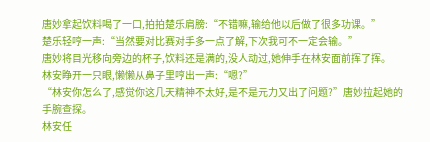唐妙拿起饮料喝了一口,拍拍楚乐肩膀:“不错嘛,输给他以后做了很多功课。”
楚乐轻哼一声:“当然要对比赛对手多一点了解,下次我可不一定会输。”
唐妙将目光移向旁边的杯子,饮料还是满的,没人动过,她伸手在林安面前挥了挥。
林安睁开一只眼,懒懒从鼻子里哼出一声:“嗯?”
“林安你怎么了,感觉你这几天精神不太好,是不是元力又出了问题?”唐妙拉起她的手腕查探。
林安任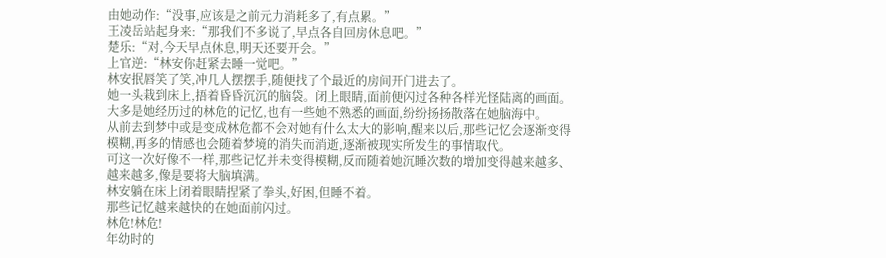由她动作:“没事,应该是之前元力消耗多了,有点累。”
王凌岳站起身来:“那我们不多说了,早点各自回房休息吧。”
楚乐:“对,今天早点休息,明天还要开会。”
上官逆:“林安你赶紧去睡一觉吧。”
林安抿唇笑了笑,冲几人摆摆手,随便找了个最近的房间开门进去了。
她一头栽到床上,捂着昏昏沉沉的脑袋。闭上眼睛,面前便闪过各种各样光怪陆离的画面。
大多是她经历过的林危的记忆,也有一些她不熟悉的画面,纷纷扬扬散落在她脑海中。
从前去到梦中或是变成林危都不会对她有什么太大的影响,醒来以后,那些记忆会逐渐变得模糊,再多的情感也会随着梦境的消失而消逝,逐渐被现实所发生的事情取代。
可这一次好像不一样,那些记忆并未变得模糊,反而随着她沉睡次数的增加变得越来越多、越来越多,像是要将大脑填满。
林安躺在床上闭着眼睛捏紧了拳头,好困,但睡不着。
那些记忆越来越快的在她面前闪过。
林危!林危!
年幼时的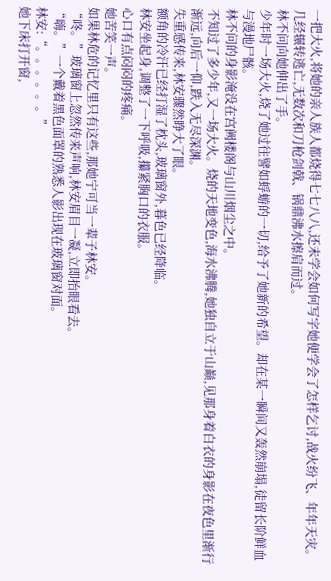一把大火,将她的亲人族人都烧得七七八八,还未学会如何写字她便学会了怎样乞讨,战火纷飞、年年天灾。几经辗转逃亡,无数次和刀枪剑戟、锅鼎沸水擦肩而过。
林不问向她伸出了手。
少年时一场大火,烧了她过往譬如蜉蝣的一切,给予了她新的希望。却在某一瞬间又轰然崩塌,徒留长阶鲜血与漫地尸骸。
林不问的身影淹没在宫阙楼阁与山川烟尘之中。
不知过了多少年,又一场大火。烧的天地变色,海水沸腾,她独自立于山巅,见那身着白衣的身影在夜色里渐行渐远,向后一仰,跌入无尽深渊。
失重感传来,林安骤然睁大了眼。
额角的冷汗已经打湿了枕头,玻璃窗外,暮色已经降临。
林安坐起身,调整了一下呼吸,攥紧胸口的衣服。
心口有点闷闷的疼痛。
她苦笑一声。
如果林危的记忆里只有这些,那她宁可当一辈子林安。
“咚。”玻璃窗上忽然传来声响,林安眉目一凝,立即抬眼看去。
“嗨。”一个戴着黑色面罩的熟悉人影出现在玻璃窗对面。
林安:“。。。。。。”
她下床打开窗,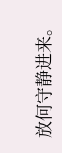放何守静进来。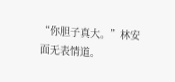“你胆子真大。”林安面无表情道。